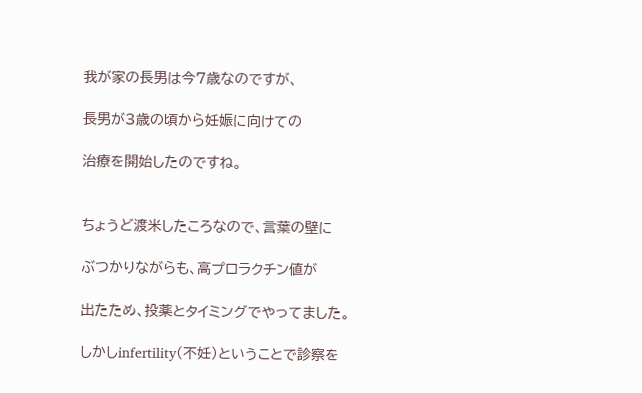我が家の長男は今7歳なのですが、

長男が3歳の頃から妊娠に向けての

治療を開始したのですね。


ちょうど渡米したころなので、言葉の壁に

ぶつかりながらも、高プロラクチン値が

出たため、投薬とタイミングでやってました。

しかしinfertility(不妊)ということで診察を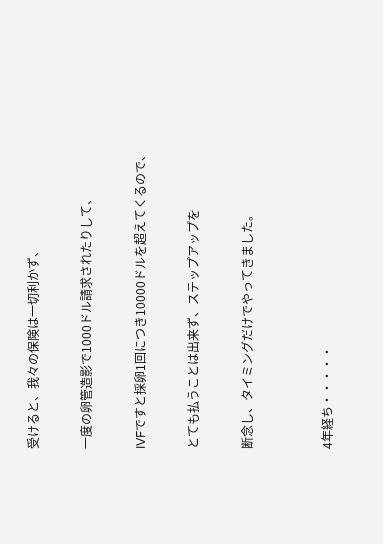受けると、我々の保険は一切利かず、

一度の卵管造影で1000ドル請求されたりして、

IVFですと採卵1回につき10000ドルを超えてくるので、

とても払うことは出来ず、ステップアップを

断念し、タイミングだけでやってきました。


4年経ち・・・・・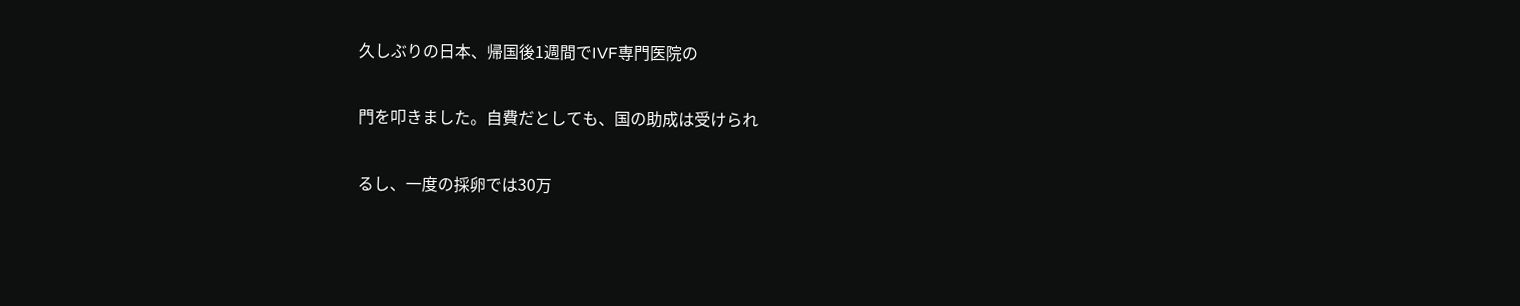久しぶりの日本、帰国後1週間でIVF専門医院の

門を叩きました。自費だとしても、国の助成は受けられ

るし、一度の採卵では30万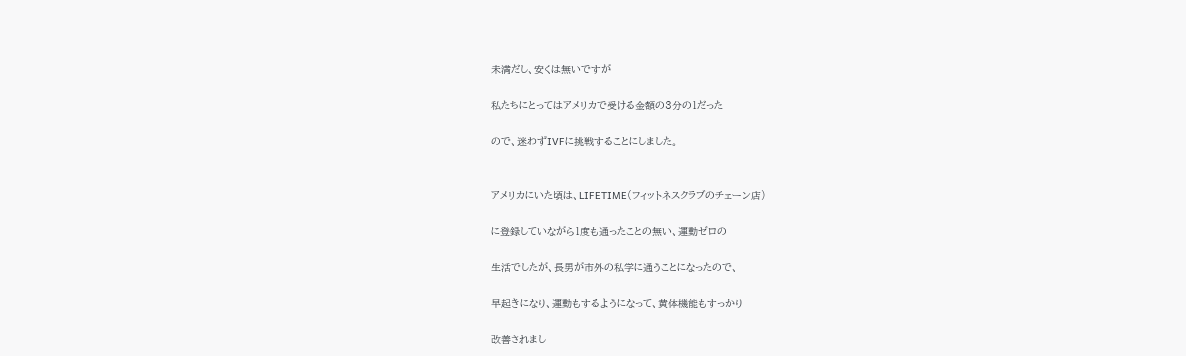未満だし、安くは無いですが

私たちにとってはアメリカで受ける金額の3分の1だった

ので、迷わずIVFに挑戦することにしました。


アメリカにいた頃は、LIFETIME(フィットネスクラブのチェーン店)

に登録していながら1度も通ったことの無い、運動ゼロの

生活でしたが、長男が市外の私学に通うことになったので、

早起きになり、運動もするようになって、黄体機能もすっかり

改善されまし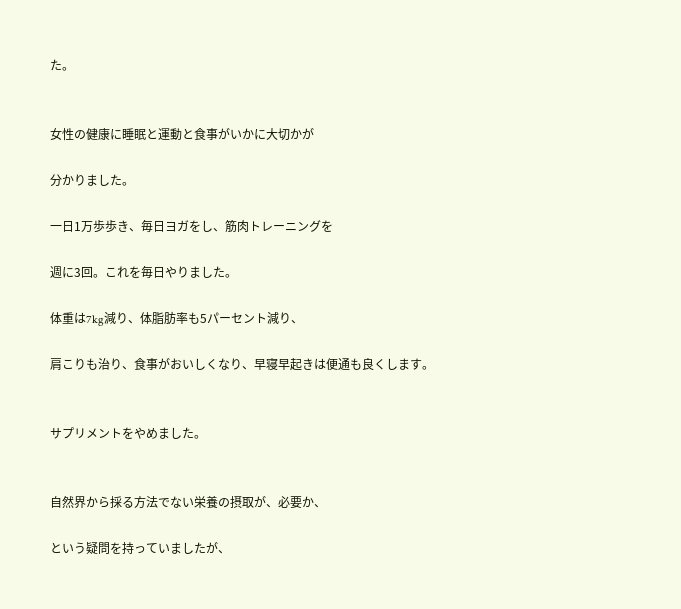た。


女性の健康に睡眠と運動と食事がいかに大切かが

分かりました。

一日1万歩歩き、毎日ヨガをし、筋肉トレーニングを

週に3回。これを毎日やりました。

体重は7kg減り、体脂肪率も5パーセント減り、

肩こりも治り、食事がおいしくなり、早寝早起きは便通も良くします。


サプリメントをやめました。


自然界から採る方法でない栄養の摂取が、必要か、

という疑問を持っていましたが、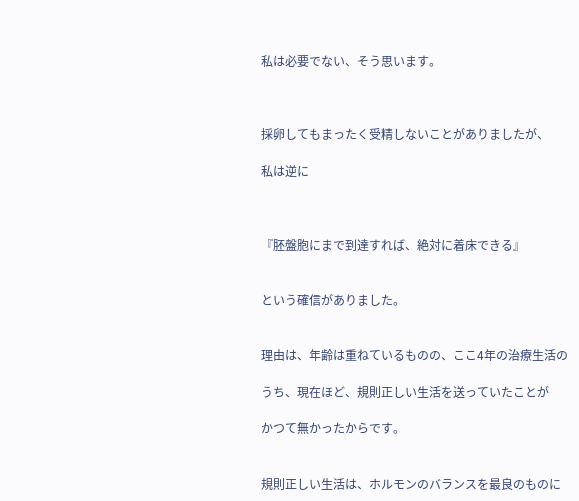私は必要でない、そう思います。



採卵してもまったく受精しないことがありましたが、

私は逆に



『胚盤胞にまで到達すれば、絶対に着床できる』


という確信がありました。


理由は、年齢は重ねているものの、ここ4年の治療生活の

うち、現在ほど、規則正しい生活を送っていたことが

かつて無かったからです。


規則正しい生活は、ホルモンのバランスを最良のものに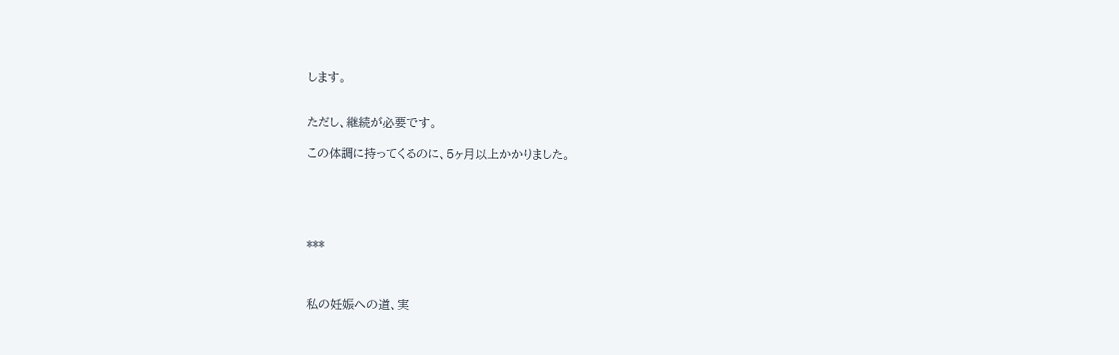します。


ただし、継続が必要です。

この体調に持ってくるのに、5ヶ月以上かかりました。





***



私の妊娠への道、実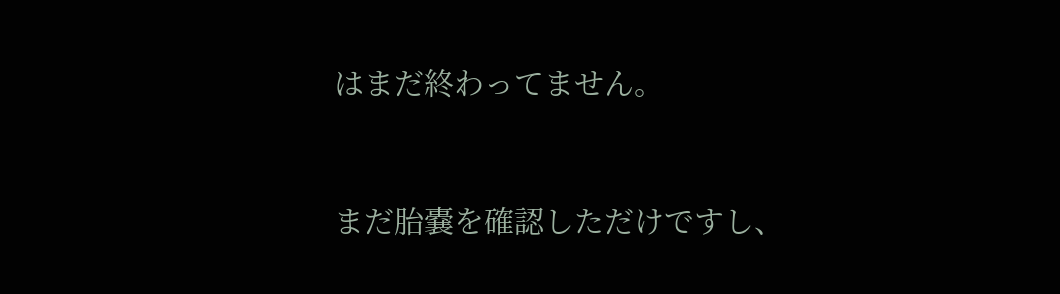はまだ終わってません。


まだ胎嚢を確認しただけですし、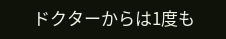ドクターからは1度も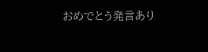おめでとう発言あり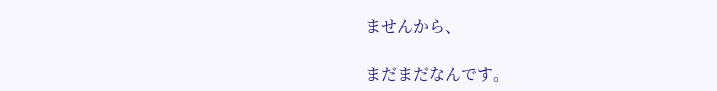ませんから、

まだまだなんです。